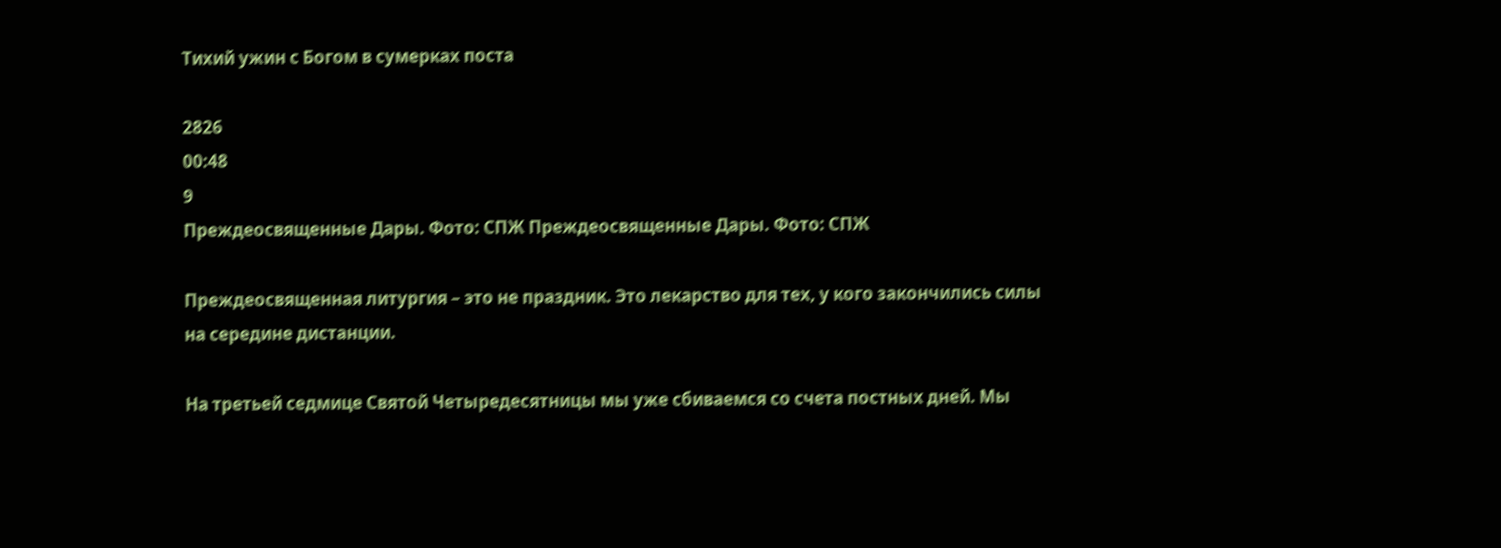Тихий ужин с Богом в сумерках поста

2826
00:48
9
Преждеосвященные Дары. Фото: СПЖ Преждеосвященные Дары. Фото: СПЖ

Преждеосвященная литургия – это не праздник. Это лекарство для тех, у кого закончились силы на середине дистанции.

На третьей седмице Святой Четыредесятницы мы уже сбиваемся со счета постных дней. Мы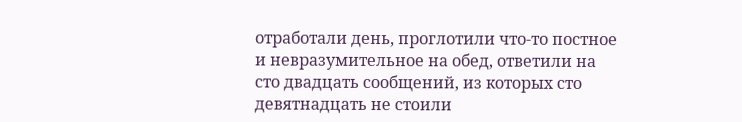отработали день, проглотили что-то постное и невразумительное на обед, ответили на сто двадцать сообщений, из которых сто девятнадцать не стоили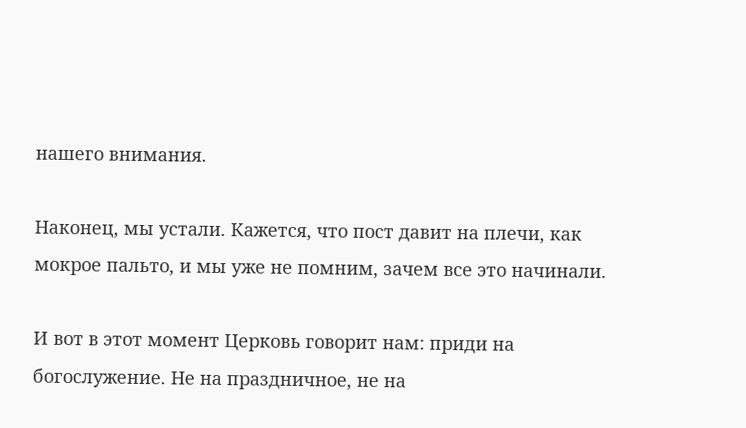нашего внимания.

Наконец, мы устали. Кажется, что пост давит на плечи, как мокрое пальто, и мы уже не помним, зачем все это начинали.

И вот в этот момент Церковь говорит нам: приди на богослужение. Не на праздничное, не на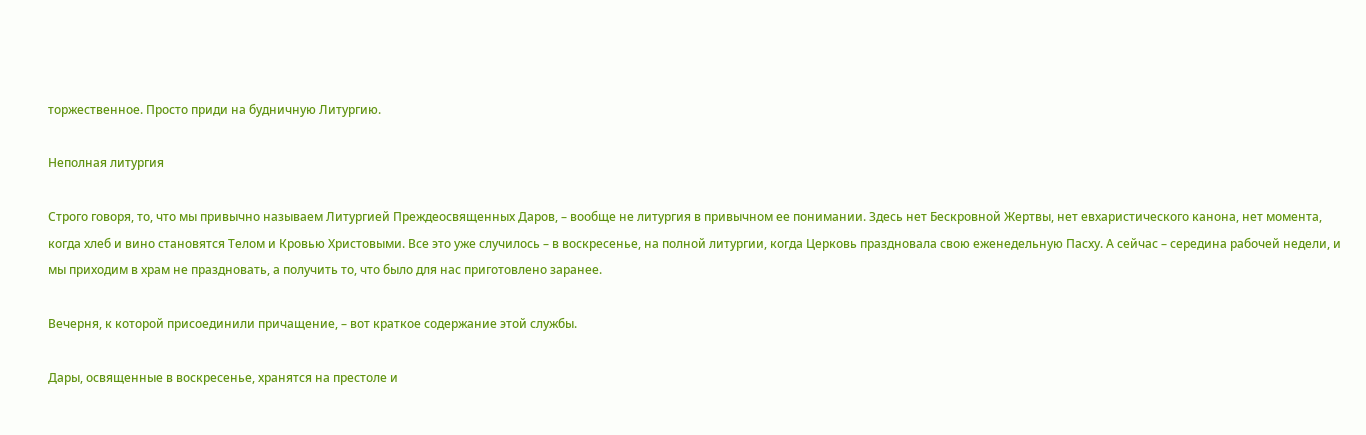торжественное. Просто приди на будничную Литургию.

Неполная литургия

Строго говоря, то, что мы привычно называем Литургией Преждеосвященных Даров, – вообще не литургия в привычном ее понимании. Здесь нет Бескровной Жертвы, нет евхаристического канона, нет момента, когда хлеб и вино становятся Телом и Кровью Христовыми. Все это уже случилось – в воскресенье, на полной литургии, когда Церковь праздновала свою еженедельную Пасху. А сейчас – середина рабочей недели, и мы приходим в храм не праздновать, а получить то, что было для нас приготовлено заранее.

Вечерня, к которой присоединили причащение, – вот краткое содержание этой службы.

Дары, освященные в воскресенье, хранятся на престоле и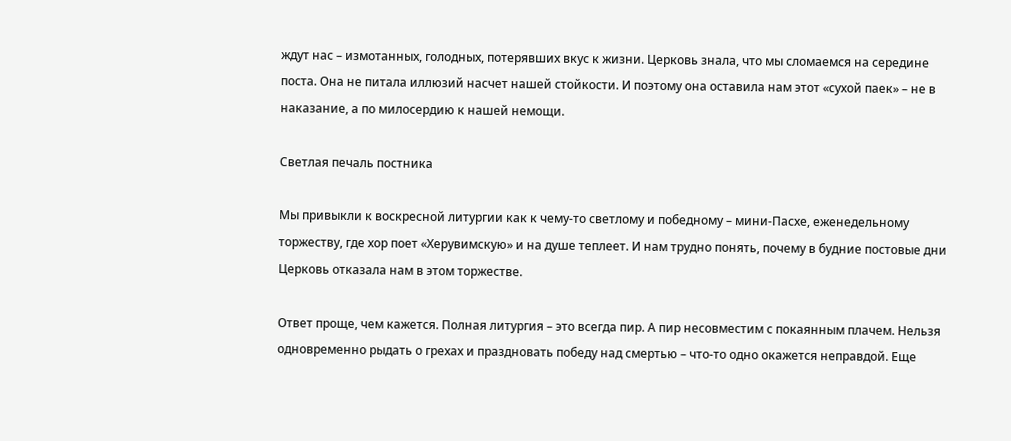ждут нас – измотанных, голодных, потерявших вкус к жизни. Церковь знала, что мы сломаемся на середине поста. Она не питала иллюзий насчет нашей стойкости. И поэтому она оставила нам этот «сухой паек» – не в наказание, а по милосердию к нашей немощи.

Светлая печаль постника

Мы привыкли к воскресной литургии как к чему-то светлому и победному – мини-Пасхе, еженедельному торжеству, где хор поет «Херувимскую» и на душе теплеет. И нам трудно понять, почему в будние постовые дни Церковь отказала нам в этом торжестве.

Ответ проще, чем кажется. Полная литургия – это всегда пир. А пир несовместим с покаянным плачем. Нельзя одновременно рыдать о грехах и праздновать победу над смертью – что-то одно окажется неправдой. Еще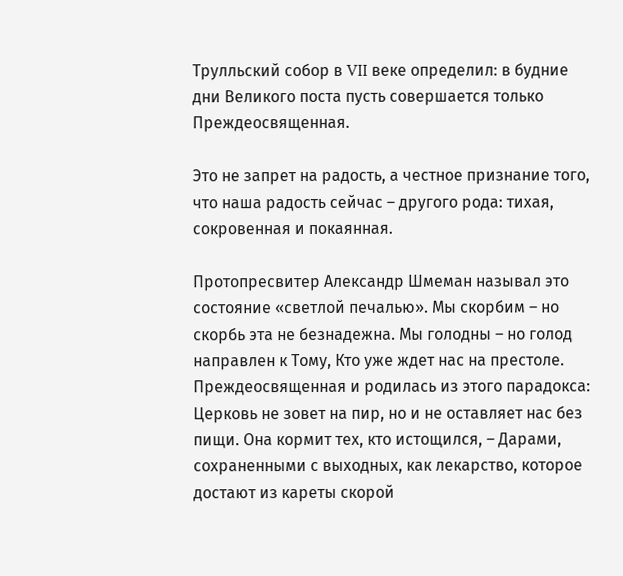Трулльский собор в VII веке определил: в будние дни Великого поста пусть совершается только Преждеосвященная.

Это не запрет на радость, а честное признание того, что наша радость сейчас – другого рода: тихая, сокровенная и покаянная.

Протопресвитер Александр Шмеман называл это состояние «светлой печалью». Мы скорбим – но скорбь эта не безнадежна. Мы голодны – но голод направлен к Тому, Кто уже ждет нас на престоле. Преждеосвященная и родилась из этого парадокса: Церковь не зовет на пир, но и не оставляет нас без пищи. Она кормит тех, кто истощился, – Дарами, сохраненными с выходных, как лекарство, которое достают из кареты скорой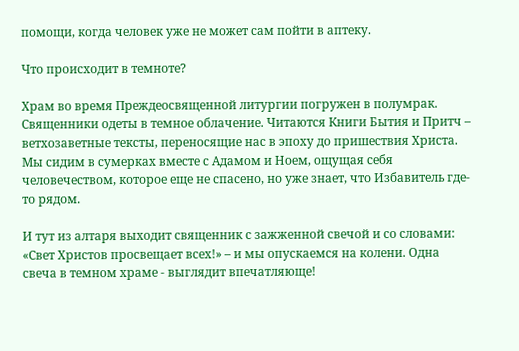помощи, когда человек уже не может сам пойти в аптеку.

Что происходит в темноте?

Храм во время Преждеосвященной литургии погружен в полумрак. Священники одеты в темное облачение. Читаются Книги Бытия и Притч – ветхозаветные тексты, переносящие нас в эпоху до пришествия Христа. Мы сидим в сумерках вместе с Адамом и Ноем, ощущая себя человечеством, которое еще не спасено, но уже знает, что Избавитель где-то рядом.

И тут из алтаря выходит священник с зажженной свечой и со словами: «Свет Христов просвещает всех!» – и мы опускаемся на колени. Одна свеча в темном храме - выглядит впечатляюще!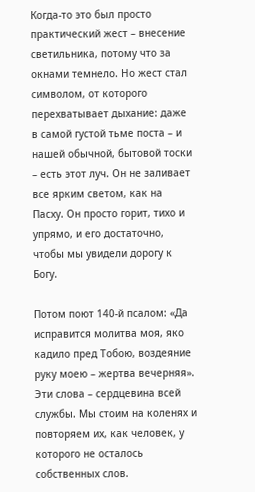Когда-то это был просто практический жест – внесение светильника, потому что за окнами темнело. Но жест стал символом, от которого перехватывает дыхание: даже в самой густой тьме поста – и нашей обычной, бытовой тоски – есть этот луч. Он не заливает все ярким светом, как на Пасху. Он просто горит, тихо и упрямо, и его достаточно, чтобы мы увидели дорогу к Богу.

Потом поют 140-й псалом: «Да исправится молитва моя, яко кадило пред Тобою, воздеяние руку моею – жертва вечерняя». Эти слова – сердцевина всей службы. Мы стоим на коленях и повторяем их, как человек, у которого не осталось собственных слов.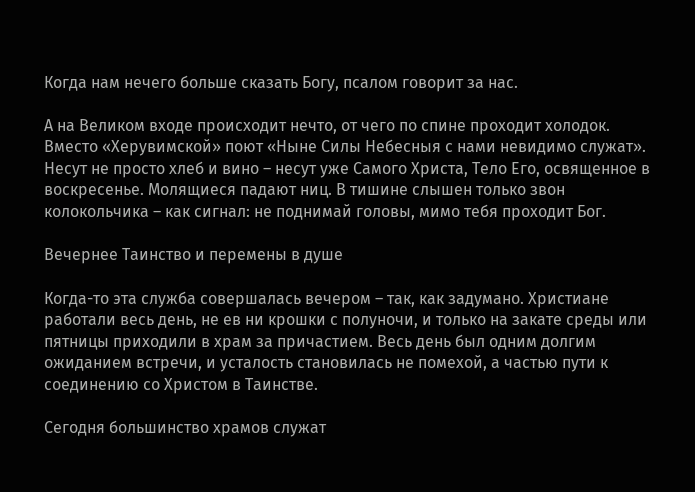Когда нам нечего больше сказать Богу, псалом говорит за нас.

А на Великом входе происходит нечто, от чего по спине проходит холодок. Вместо «Херувимской» поют «Ныне Силы Небесныя с нами невидимо служат». Несут не просто хлеб и вино – несут уже Самого Христа, Тело Его, освященное в воскресенье. Молящиеся падают ниц. В тишине слышен только звон колокольчика – как сигнал: не поднимай головы, мимо тебя проходит Бог.

Вечернее Таинство и перемены в душе

Когда-то эта служба совершалась вечером – так, как задумано. Христиане работали весь день, не ев ни крошки с полуночи, и только на закате среды или пятницы приходили в храм за причастием. Весь день был одним долгим ожиданием встречи, и усталость становилась не помехой, а частью пути к соединению со Христом в Таинстве.

Сегодня большинство храмов служат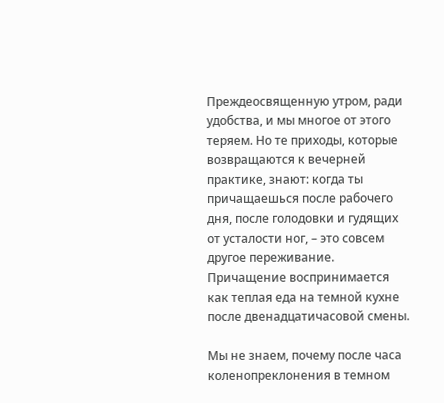Преждеосвященную утром, ради удобства, и мы многое от этого теряем. Но те приходы, которые возвращаются к вечерней практике, знают: когда ты причащаешься после рабочего дня, после голодовки и гудящих от усталости ног, – это совсем другое переживание. Причащение воспринимается как теплая еда на темной кухне после двенадцатичасовой смены.

Мы не знаем, почему после часа коленопреклонения в темном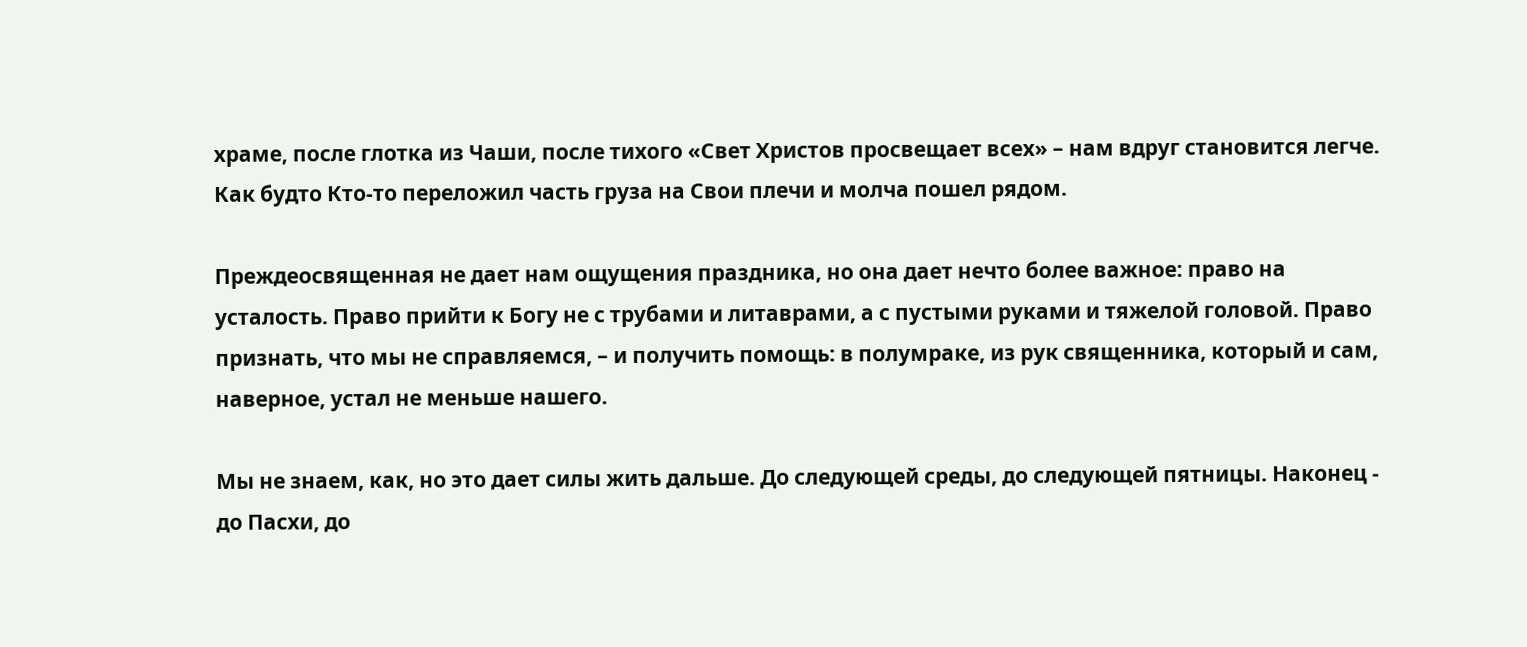храме, после глотка из Чаши, после тихого «Свет Христов просвещает всех» – нам вдруг становится легче. Как будто Кто-то переложил часть груза на Свои плечи и молча пошел рядом.

Преждеосвященная не дает нам ощущения праздника, но она дает нечто более важное: право на усталость. Право прийти к Богу не с трубами и литаврами, а с пустыми руками и тяжелой головой. Право признать, что мы не справляемся, – и получить помощь: в полумраке, из рук священника, который и сам, наверное, устал не меньше нашего.

Мы не знаем, как, но это дает силы жить дальше. До следующей среды, до следующей пятницы. Наконец - до Пасхи, до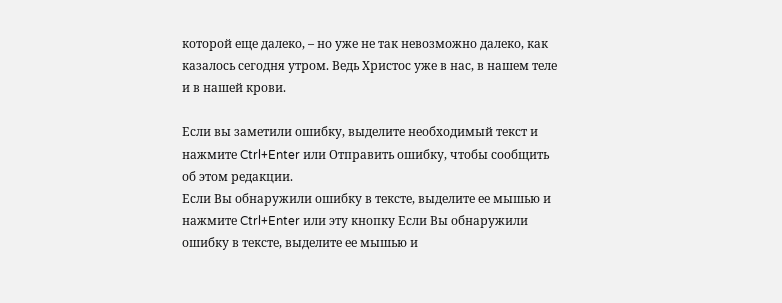которой еще далеко, – но уже не так невозможно далеко, как казалось сегодня утром. Ведь Христос уже в нас, в нашем теле и в нашей крови.

Если вы заметили ошибку, выделите необходимый текст и нажмите Ctrl+Enter или Отправить ошибку, чтобы сообщить об этом редакции.
Если Вы обнаружили ошибку в тексте, выделите ее мышью и нажмите Ctrl+Enter или эту кнопку Если Вы обнаружили ошибку в тексте, выделите ее мышью и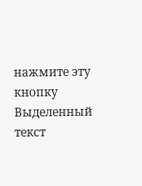нажмите эту кнопку Выделенный текст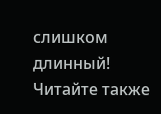слишком длинный!
Читайте также